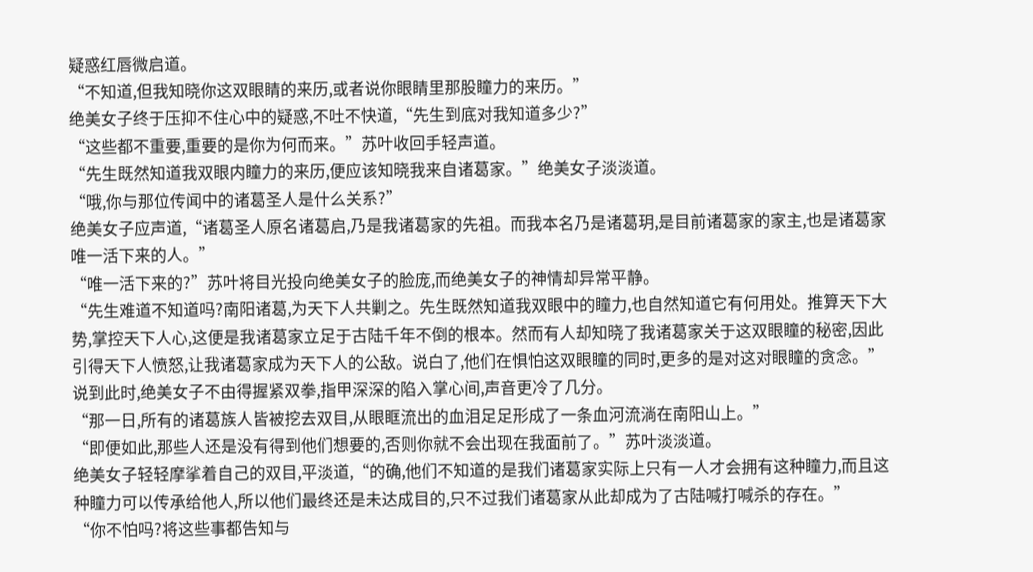疑惑红唇微启道。
“不知道,但我知晓你这双眼睛的来历,或者说你眼睛里那股瞳力的来历。”
绝美女子终于压抑不住心中的疑惑,不吐不快道,“先生到底对我知道多少?”
“这些都不重要,重要的是你为何而来。”苏叶收回手轻声道。
“先生既然知道我双眼内瞳力的来历,便应该知晓我来自诸葛家。”绝美女子淡淡道。
“哦,你与那位传闻中的诸葛圣人是什么关系?”
绝美女子应声道,“诸葛圣人原名诸葛启,乃是我诸葛家的先祖。而我本名乃是诸葛玥,是目前诸葛家的家主,也是诸葛家唯一活下来的人。”
“唯一活下来的?”苏叶将目光投向绝美女子的脸庞,而绝美女子的神情却异常平静。
“先生难道不知道吗?南阳诸葛,为天下人共剿之。先生既然知道我双眼中的瞳力,也自然知道它有何用处。推算天下大势,掌控天下人心,这便是我诸葛家立足于古陆千年不倒的根本。然而有人却知晓了我诸葛家关于这双眼瞳的秘密,因此引得天下人愤怒,让我诸葛家成为天下人的公敌。说白了,他们在惧怕这双眼瞳的同时,更多的是对这对眼瞳的贪念。”
说到此时,绝美女子不由得握紧双拳,指甲深深的陷入掌心间,声音更冷了几分。
“那一日,所有的诸葛族人皆被挖去双目,从眼眶流出的血泪足足形成了一条血河流淌在南阳山上。”
“即便如此,那些人还是没有得到他们想要的,否则你就不会出现在我面前了。”苏叶淡淡道。
绝美女子轻轻摩挲着自己的双目,平淡道,“的确,他们不知道的是我们诸葛家实际上只有一人才会拥有这种瞳力,而且这种瞳力可以传承给他人,所以他们最终还是未达成目的,只不过我们诸葛家从此却成为了古陆喊打喊杀的存在。”
“你不怕吗?将这些事都告知与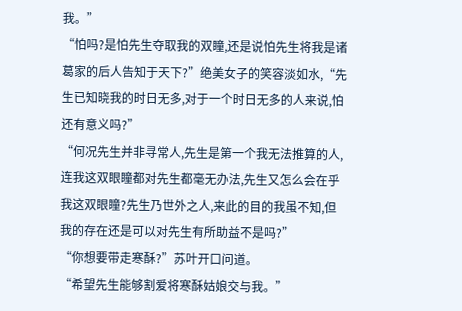我。”
“怕吗?是怕先生夺取我的双瞳,还是说怕先生将我是诸葛家的后人告知于天下?”绝美女子的笑容淡如水,“先生已知晓我的时日无多,对于一个时日无多的人来说,怕还有意义吗?”
“何况先生并非寻常人,先生是第一个我无法推算的人,连我这双眼瞳都对先生都毫无办法,先生又怎么会在乎我这双眼瞳?先生乃世外之人,来此的目的我虽不知,但我的存在还是可以对先生有所助益不是吗?”
“你想要带走寒酥?”苏叶开口问道。
“希望先生能够割爱将寒酥姑娘交与我。”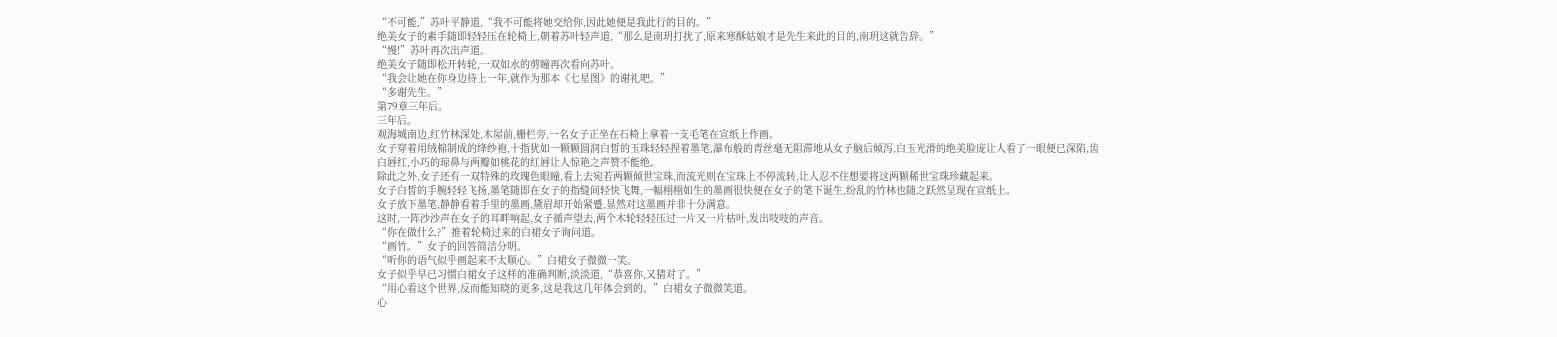“不可能,”苏叶平静道,“我不可能将她交给你,因此她便是我此行的目的。”
绝美女子的素手随即轻轻压在轮椅上,朝着苏叶轻声道,“那么是南玥打扰了,原来寒酥姑娘才是先生来此的目的,南玥这就告辞。”
“慢!”苏叶再次出声道。
绝美女子随即松开转轮,一双如水的剪瞳再次看向苏叶。
“我会让她在你身边待上一年,就作为那本《七星图》的谢礼吧。”
“多谢先生。”
第79章三年后。
三年后。
观海城南边,红竹林深处,木屋前,栅栏旁,一名女子正坐在石椅上拿着一支毛笔在宣纸上作画。
女子穿着用绒棉制成的绛纱袍,十指犹如一颗颗圆润白皙的玉珠轻轻捏着墨笔,瀑布般的青丝毫无阻滞地从女子脑后倾泻,白玉光滑的绝美脸庞让人看了一眼便已深陷,齿白唇红,小巧的琼鼻与两瓣如桃花的红唇让人惊艳之声赞不能绝。
除此之外,女子还有一双特殊的玫瑰色眼瞳,看上去宛若两颗倾世宝珠,而流光则在宝珠上不停流转,让人忍不住想要将这两颗稀世宝珠珍藏起来。
女子白皙的手腕轻轻飞扬,墨笔随即在女子的指缝间轻快飞舞,一幅栩栩如生的墨画很快便在女子的笔下诞生,纷乱的竹林也随之跃然呈现在宣纸上。
女子放下墨笔,静静看着手里的墨画,黛眉却开始紧蹙,显然对这墨画并非十分满意。
这时,一阵沙沙声在女子的耳畔响起,女子循声望去,两个木轮轻轻压过一片又一片枯叶,发出吱吱的声音。
“你在做什么?”推着轮椅过来的白裙女子询问道。
“画竹。”女子的回答简洁分明。
“听你的语气似乎画起来不太顺心。”白裙女子微微一笑。
女子似乎早已习惯白裙女子这样的准确判断,淡淡道,“恭喜你,又猜对了。”
“用心看这个世界,反而能知晓的更多,这是我这几年体会到的。”白裙女子微微笑道。
心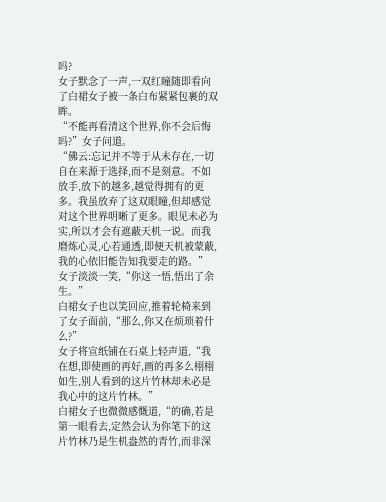吗?
女子默念了一声,一双红瞳随即看向了白裙女子被一条白布紧紧包裹的双眸。
“不能再看清这个世界,你不会后悔吗?”女子问道。
“佛云:忘记并不等于从未存在,一切自在来源于选择,而不是刻意。不如放手,放下的越多,越觉得拥有的更多。我虽放弃了这双眼瞳,但却感觉对这个世界明晰了更多。眼见未必为实,所以才会有遮蔽天机一说。而我磨炼心灵,心若通透,即便天机被蒙蔽,我的心依旧能告知我要走的路。”
女子淡淡一笑,“你这一悟,悟出了余生。”
白裙女子也以笑回应,推着轮椅来到了女子面前,“那么,你又在烦琐着什么?”
女子将宣纸铺在石桌上轻声道,“我在想,即使画的再好,画的再多么栩栩如生,别人看到的这片竹林却未必是我心中的这片竹林。”
白裙女子也微微感慨道,“的确,若是第一眼看去,定然会认为你笔下的这片竹林乃是生机盎然的青竹,而非深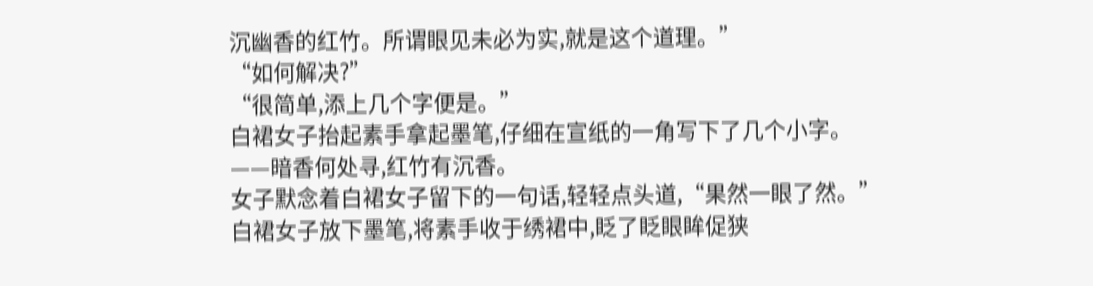沉幽香的红竹。所谓眼见未必为实,就是这个道理。”
“如何解决?”
“很简单,添上几个字便是。”
白裙女子抬起素手拿起墨笔,仔细在宣纸的一角写下了几个小字。
——暗香何处寻,红竹有沉香。
女子默念着白裙女子留下的一句话,轻轻点头道,“果然一眼了然。”
白裙女子放下墨笔,将素手收于绣裙中,眨了眨眼眸促狭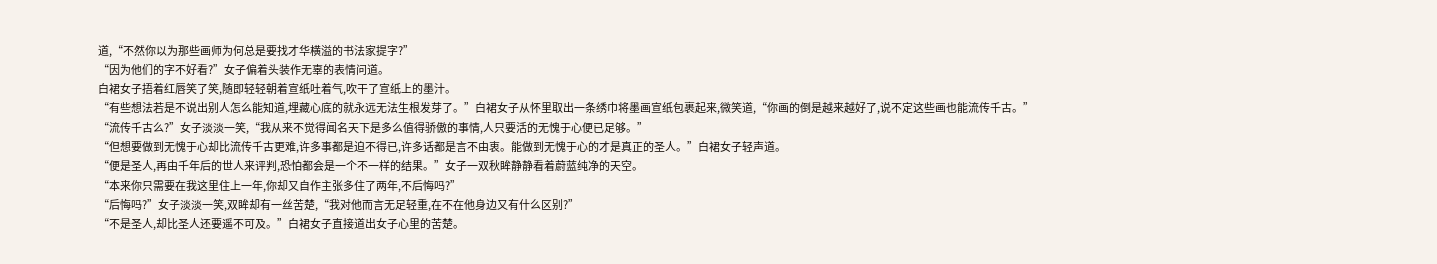道,“不然你以为那些画师为何总是要找才华横溢的书法家提字?”
“因为他们的字不好看?”女子偏着头装作无辜的表情问道。
白裙女子捂着红唇笑了笑,随即轻轻朝着宣纸吐着气,吹干了宣纸上的墨汁。
“有些想法若是不说出别人怎么能知道,埋藏心底的就永远无法生根发芽了。”白裙女子从怀里取出一条绣巾将墨画宣纸包裹起来,微笑道,“你画的倒是越来越好了,说不定这些画也能流传千古。”
“流传千古么?”女子淡淡一笑,“我从来不觉得闻名天下是多么值得骄傲的事情,人只要活的无愧于心便已足够。”
“但想要做到无愧于心却比流传千古更难,许多事都是迫不得已,许多话都是言不由衷。能做到无愧于心的才是真正的圣人。”白裙女子轻声道。
“便是圣人,再由千年后的世人来评判,恐怕都会是一个不一样的结果。”女子一双秋眸静静看着蔚蓝纯净的天空。
“本来你只需要在我这里住上一年,你却又自作主张多住了两年,不后悔吗?”
“后悔吗?”女子淡淡一笑,双眸却有一丝苦楚,“我对他而言无足轻重,在不在他身边又有什么区别?”
“不是圣人,却比圣人还要遥不可及。”白裙女子直接道出女子心里的苦楚。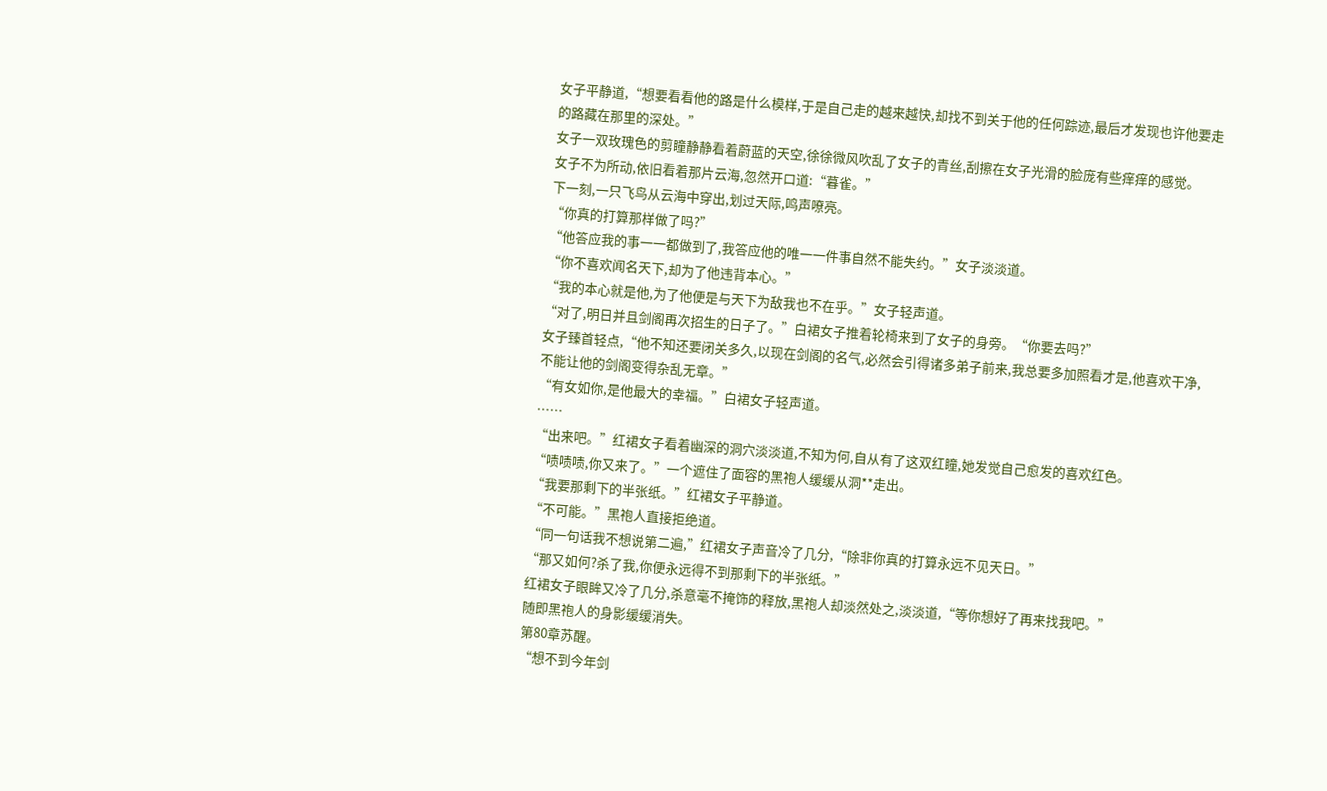女子平静道,“想要看看他的路是什么模样,于是自己走的越来越快,却找不到关于他的任何踪迹,最后才发现也许他要走的路藏在那里的深处。”
女子一双玫瑰色的剪瞳静静看着蔚蓝的天空,徐徐微风吹乱了女子的青丝,刮擦在女子光滑的脸庞有些痒痒的感觉。
女子不为所动,依旧看着那片云海,忽然开口道:“暮雀。”
下一刻,一只飞鸟从云海中穿出,划过天际,鸣声嘹亮。
“你真的打算那样做了吗?”
“他答应我的事一一都做到了,我答应他的唯一一件事自然不能失约。”女子淡淡道。
“你不喜欢闻名天下,却为了他违背本心。”
“我的本心就是他,为了他便是与天下为敌我也不在乎。”女子轻声道。
“对了,明日并且剑阁再次招生的日子了。”白裙女子推着轮椅来到了女子的身旁。“你要去吗?”
女子臻首轻点,“他不知还要闭关多久,以现在剑阁的名气,必然会引得诸多弟子前来,我总要多加照看才是,他喜欢干净,不能让他的剑阁变得杂乱无章。”
“有女如你,是他最大的幸福。”白裙女子轻声道。
……
“出来吧。”红裙女子看着幽深的洞穴淡淡道,不知为何,自从有了这双红瞳,她发觉自己愈发的喜欢红色。
“啧啧啧,你又来了。”一个遮住了面容的黑袍人缓缓从洞**走出。
“我要那剩下的半张纸。”红裙女子平静道。
“不可能。”黑袍人直接拒绝道。
“同一句话我不想说第二遍,”红裙女子声音冷了几分,“除非你真的打算永远不见天日。”
“那又如何?杀了我,你便永远得不到那剩下的半张纸。”
红裙女子眼眸又冷了几分,杀意毫不掩饰的释放,黑袍人却淡然处之,淡淡道,“等你想好了再来找我吧。”
随即黑袍人的身影缓缓消失。
第80章苏醒。
“想不到今年剑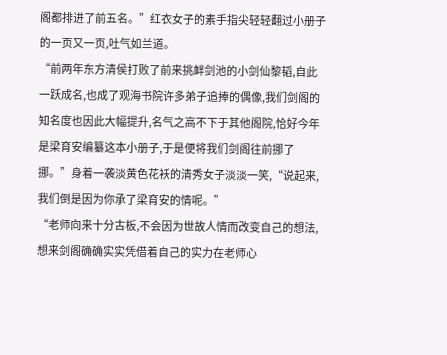阁都排进了前五名。”红衣女子的素手指尖轻轻翻过小册子的一页又一页,吐气如兰道。
“前两年东方清侯打败了前来挑衅剑池的小剑仙黎韬,自此一跃成名,也成了观海书院许多弟子追捧的偶像,我们剑阁的知名度也因此大幅提升,名气之高不下于其他阁院,恰好今年是梁育安编纂这本小册子,于是便将我们剑阁往前挪了挪。”身着一袭淡黄色花袄的清秀女子淡淡一笑,“说起来,我们倒是因为你承了梁育安的情呢。”
“老师向来十分古板,不会因为世故人情而改变自己的想法,想来剑阁确确实实凭借着自己的实力在老师心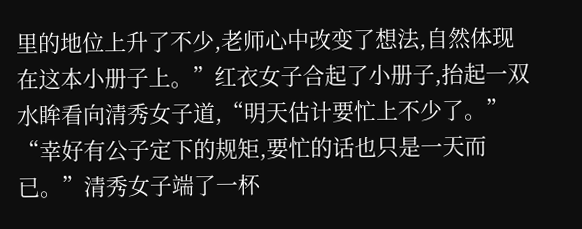里的地位上升了不少,老师心中改变了想法,自然体现在这本小册子上。”红衣女子合起了小册子,抬起一双水眸看向清秀女子道,“明天估计要忙上不少了。”
“幸好有公子定下的规矩,要忙的话也只是一天而已。”清秀女子端了一杯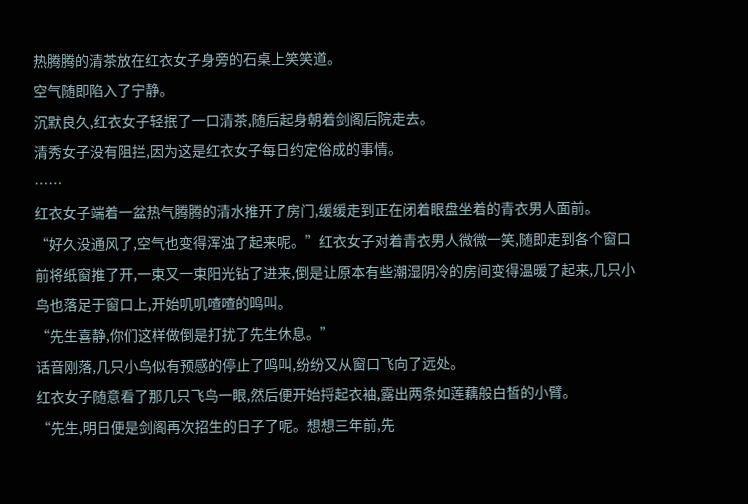热腾腾的清茶放在红衣女子身旁的石桌上笑笑道。
空气随即陷入了宁静。
沉默良久,红衣女子轻抿了一口清茶,随后起身朝着剑阁后院走去。
清秀女子没有阻拦,因为这是红衣女子每日约定俗成的事情。
……
红衣女子端着一盆热气腾腾的清水推开了房门,缓缓走到正在闭着眼盘坐着的青衣男人面前。
“好久没通风了,空气也变得浑浊了起来呢。”红衣女子对着青衣男人微微一笑,随即走到各个窗口前将纸窗推了开,一束又一束阳光钻了进来,倒是让原本有些潮湿阴冷的房间变得温暖了起来,几只小鸟也落足于窗口上,开始叽叽喳喳的鸣叫。
“先生喜静,你们这样做倒是打扰了先生休息。”
话音刚落,几只小鸟似有预感的停止了鸣叫,纷纷又从窗口飞向了远处。
红衣女子随意看了那几只飞鸟一眼,然后便开始捋起衣袖,露出两条如莲藕般白皙的小臂。
“先生,明日便是剑阁再次招生的日子了呢。想想三年前,先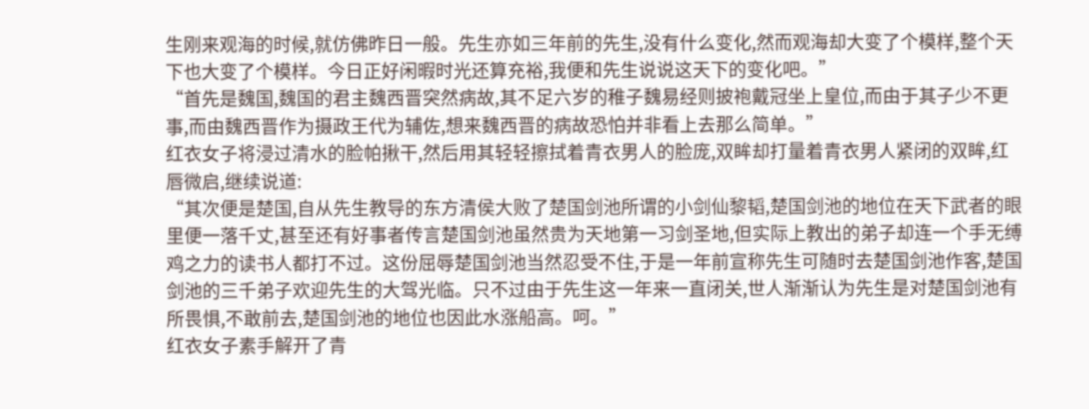生刚来观海的时候,就仿佛昨日一般。先生亦如三年前的先生,没有什么变化,然而观海却大变了个模样,整个天下也大变了个模样。今日正好闲暇时光还算充裕,我便和先生说说这天下的变化吧。”
“首先是魏国,魏国的君主魏西晋突然病故,其不足六岁的稚子魏易经则披袍戴冠坐上皇位,而由于其子少不更事,而由魏西晋作为摄政王代为辅佐,想来魏西晋的病故恐怕并非看上去那么简单。”
红衣女子将浸过清水的脸帕揪干,然后用其轻轻擦拭着青衣男人的脸庞,双眸却打量着青衣男人紧闭的双眸,红唇微启,继续说道:
“其次便是楚国,自从先生教导的东方清侯大败了楚国剑池所谓的小剑仙黎韬,楚国剑池的地位在天下武者的眼里便一落千丈,甚至还有好事者传言楚国剑池虽然贵为天地第一习剑圣地,但实际上教出的弟子却连一个手无缚鸡之力的读书人都打不过。这份屈辱楚国剑池当然忍受不住,于是一年前宣称先生可随时去楚国剑池作客,楚国剑池的三千弟子欢迎先生的大驾光临。只不过由于先生这一年来一直闭关,世人渐渐认为先生是对楚国剑池有所畏惧,不敢前去,楚国剑池的地位也因此水涨船高。呵。”
红衣女子素手解开了青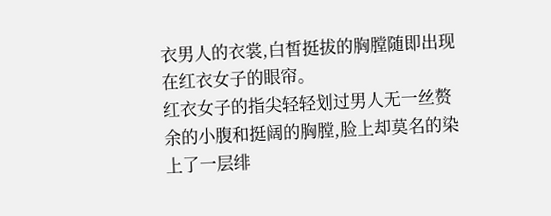衣男人的衣裳,白皙挺拔的胸膛随即出现在红衣女子的眼帘。
红衣女子的指尖轻轻划过男人无一丝赘余的小腹和挺阔的胸膛,脸上却莫名的染上了一层绯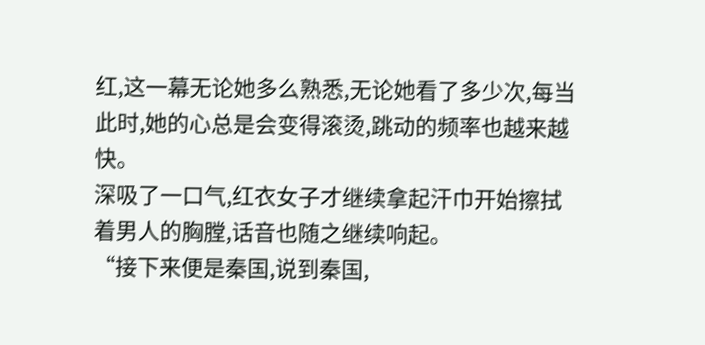红,这一幕无论她多么熟悉,无论她看了多少次,每当此时,她的心总是会变得滚烫,跳动的频率也越来越快。
深吸了一口气,红衣女子才继续拿起汗巾开始擦拭着男人的胸膛,话音也随之继续响起。
“接下来便是秦国,说到秦国,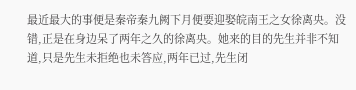最近最大的事便是秦帝秦九阙下月便要迎娶皖南王之女徐离央。没错,正是在身边呆了两年之久的徐离央。她来的目的先生并非不知道,只是先生未拒绝也未答应,两年已过,先生闭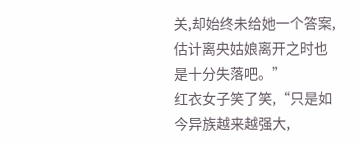关,却始终未给她一个答案,估计离央姑娘离开之时也是十分失落吧。”
红衣女子笑了笑,“只是如今异族越来越强大,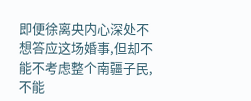即便徐离央内心深处不想答应这场婚事,但却不能不考虑整个南疆子民,不能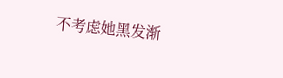不考虑她黑发渐